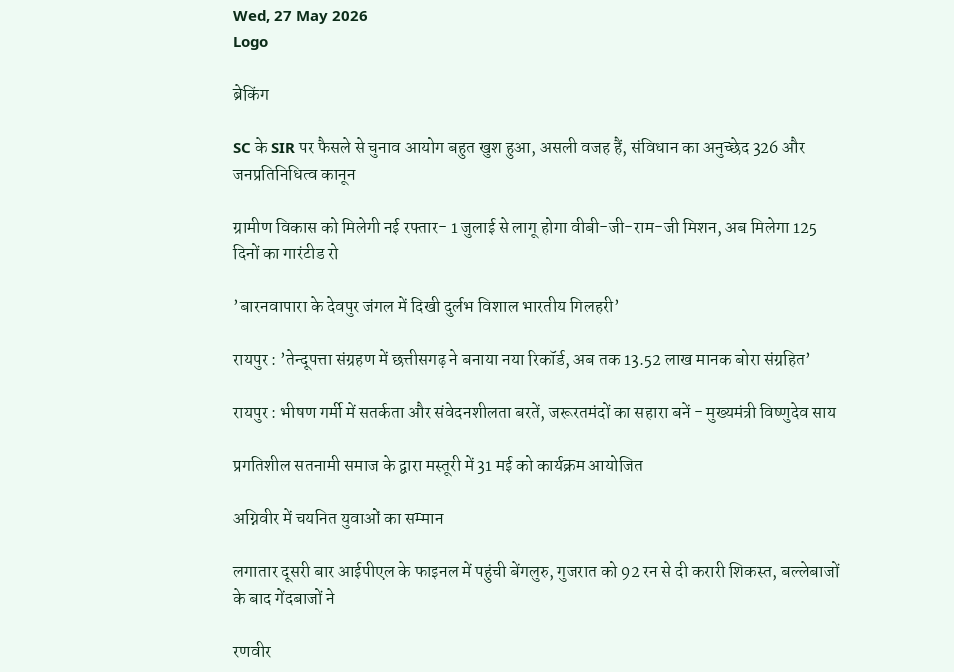Wed, 27 May 2026
Logo

ब्रेकिंग

SC के SIR पर फैसले से चुनाव आयोग बहुत खुश हुआ, असली वजह हैं, संविधान का अनुच्छेद 326 और जनप्रतिनिधित्व कानून

ग्रामीण विकास को मिलेगी नई रफ्तार- 1 जुलाई से लागू होगा वीबी-जी-राम-जी मिशन, अब मिलेगा 125 दिनों का गारंटीड रो

’बारनवापारा के देवपुर जंगल में दिखी दुर्लभ विशाल भारतीय गिलहरी’

रायपुर : ’तेन्दूपत्ता संग्रहण में छत्तीसगढ़ ने बनाया नया रिकॉर्ड, अब तक 13.52 लाख मानक बोरा संग्रहित’

रायपुर : भीषण गर्मी में सतर्कता और संवेदनशीलता बरतें, जरूरतमंदों का सहारा बनें - मुख्यमंत्री विष्णुदेव साय

प्रगतिशील सतनामी समाज के द्वारा मस्तूरी में 31 मई को कार्यक्रम आयोजित

अग्निवीर में चयनित युवाओं का सम्मान

लगातार दूसरी बार आईपीएल के फाइनल में पहुंची बेंगलुरु, गुजरात को 92 रन से दी करारी शिकस्त, बल्लेबाजों के बाद गेंदबाजों ने

रणवीर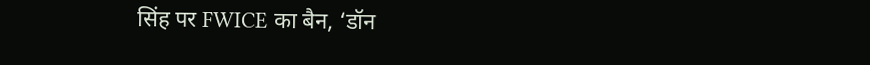सिंह पर FWICE का बैन, ‘डॉन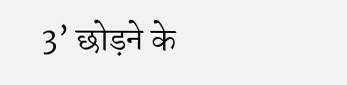3’ छोड़ने के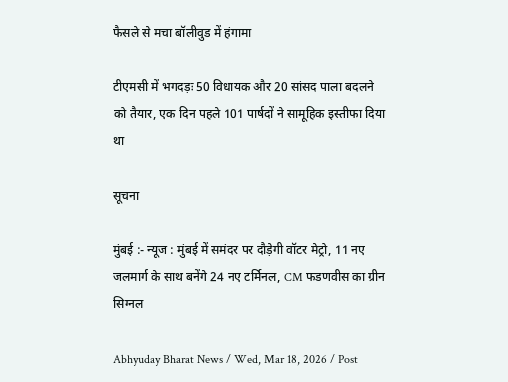फैसले से मचा बॉलीवुड में हंगामा

टीएमसी में भगदड़ः 50 विधायक और 20 सांसद पाला बदलने को तैयार, एक दिन पहले 101 पार्षदों ने सामूहिक इस्तीफा दिया था

सूचना

मुंबई :- न्यूज : मुंबई में समंदर पर दौड़ेगी वॉटर मेट्रो, 11 नए जलमार्ग के साथ बनेंगे 24 नए टर्मिनल, CM फडणवीस का ग्रीन सिग्नल

Abhyuday Bharat News / Wed, Mar 18, 2026 / Post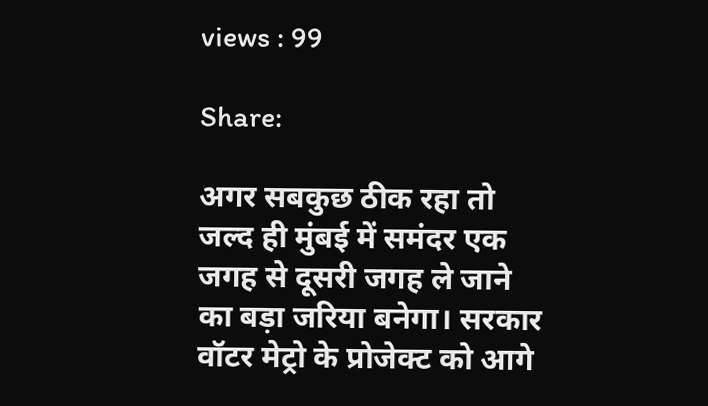views : 99

Share:

अगर सबकुछ ठीक रहा तो जल्द ही मुंबई में समंदर एक जगह से दूसरी जगह ले जाने का बड़ा जरिया बनेगा। सरकार वॉटर मेट्रो के प्रोजेक्ट को आगे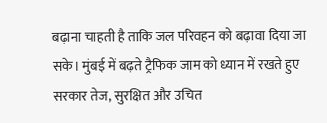बढ़ाना चाहती है ताकि जल परिवहन को बढ़ावा दिया जा सके। मुंबई में बढ़ते ट्रैफिक जाम को ध्यान में रखते हुए सरकार तेज, सुरक्षित और उचित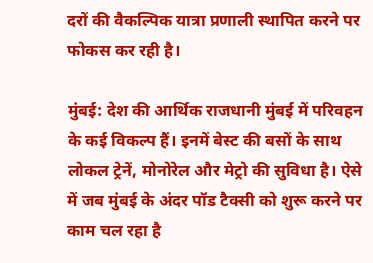दरों की वैकल्पिक यात्रा प्रणाली स्थापित करने पर फोकस कर रही है।

मुंबई: देश की आर्थिक राजधानी मुंबई में परिवहन के कई विकल्प हैं। इनमें बेस्ट की बसों के साथ लोकल ट्रेनें, मोनोरेल और मेट्रो की सुविधा है। ऐसे में जब मुंबई के अंदर पॉड टैक्सी को शुरू करने पर काम चल रहा है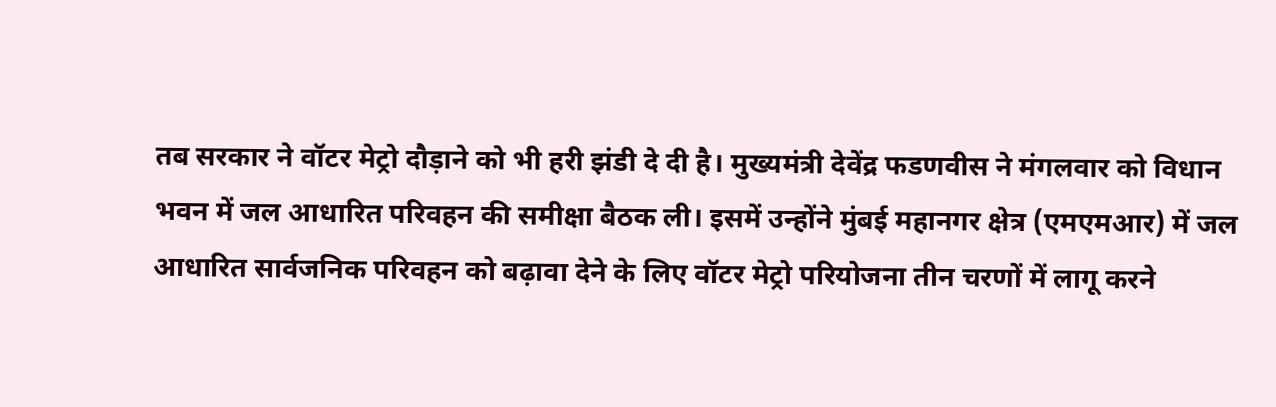तब सरकार ने वॉटर मेट्रो दौड़ाने को भी हरी झंडी दे दी है। मुख्यमंत्री देवेंद्र फडणवीस ने मंगलवार को विधान भवन में जल आधारित परिवहन की समीक्षा बैठक ली। इसमें उन्होंने मुंबई महानगर क्षेत्र (एमएमआर) में जल आधारित सार्वजनिक परिवहन को बढ़ावा देने के लिए वॉटर मेट्रो परियोजना तीन चरणों में लागू करने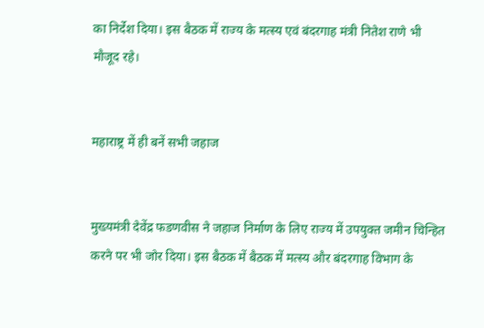का निर्देश दिया। इस बैठक में राज्य के मत्स्य एवं बंदरगाह मंत्री नितेश राणे भी मौजूद रहे।


महाराष्ट्र में ही बनें सभी जहाज


मुख्यमंत्री देवेंद्र फडणवीस ने जहाज निर्माण के लिए राज्य में उपयुक्त जमीन चिन्हित करने पर भी जोर दिया। इस बैठक में बैठक में मत्स्य और बंदरगाह विभाग के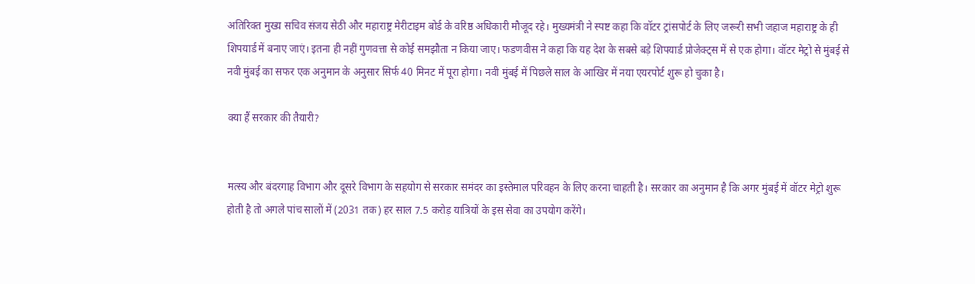अतिरिक्त मुख्य सचिव संजय सेठी और महाराष्ट्र मेरीटाइम बोर्ड के वरिष्ठ अधिकारी मौजूद रहे। मुख्यमंत्री ने स्पष्ट कहा कि वॉटर ट्रांसपोर्ट के लिए जरूरी सभी जहाज महाराष्ट्र के ही शिपयार्ड में बनाए जाएं। इतना ही नहीं गुणवत्ता से कोई समझौता न किया जाए। फडणवीस ने कहा कि यह देश के सबसे बड़े शिपयार्ड प्रोजेक्ट्स में से एक होगा। वॉटर मेट्रो से मुंबई से नवी मुंबई का सफर एक अनुमान के अनुसार सिर्फ 40 मिनट में पूरा होगा। नवी मुंबई में पिछले साल के आखिर में नया एयरपोर्ट शुरू हो चुका है।

क्या हैं सरकार की तैयारी?


मत्स्य और बंदरगाह विभाग और दूसरे विभाग के सहयोग से सरकार समंदर का इस्तेमाल परिवहन के लिए करना चाहती है। सरकार का अनुमान है कि अगर मुंबई में वॉटर मेट्रो शुरू होती है तो अगले पांच सालों में (2031 तक) हर साल 7.5 करोड़ यात्रियों के इस सेवा का उपयोग करेंगे।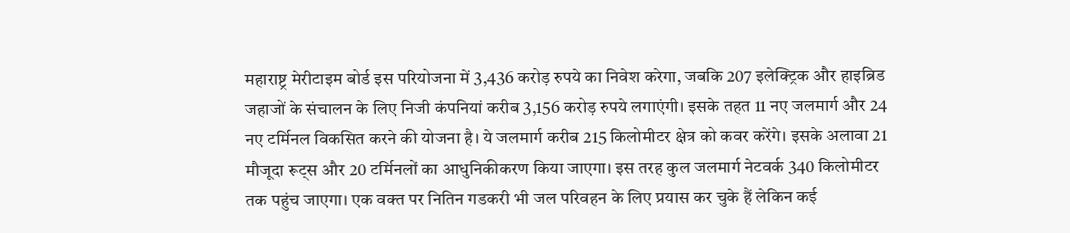महाराष्ट्र मेरीटाइम बोर्ड इस परियोजना में 3,436 करोड़ रुपये का निवेश करेगा, जबकि 207 इलेक्ट्रिक और हाइब्रिड जहाजों के संचालन के लिए निजी कंपनियां करीब 3,156 करोड़ रुपये लगाएंगी। इसके तहत 11 नए जलमार्ग और 24 नए टर्मिनल विकसित करने की योजना है। ये जलमार्ग करीब 215 किलोमीटर क्षेत्र को कवर करेंगे। इसके अलावा 21 मौजूदा रूट्स और 20 टर्मिनलों का आधुनिकीकरण किया जाएगा। इस तरह कुल जलमार्ग नेटवर्क 340 किलोमीटर तक पहुंच जाएगा। एक वक्त पर नितिन गडकरी भी जल परिवहन के लिए प्रयास कर चुके हैं लेकिन कई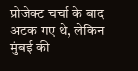प्रोजेक्ट चर्चा के बाद अटक गए थे, लेकिन मुंबई की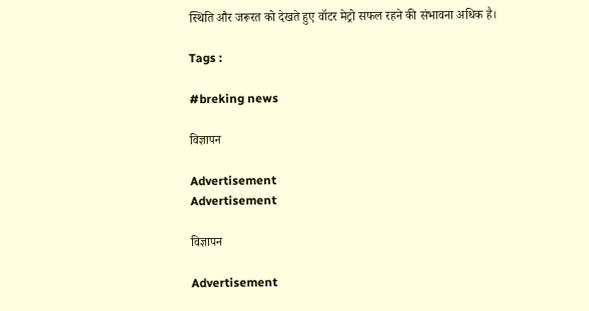स्थिति और जरूरत को देखते हुए वॉटर मेट्रो सफल रहने की संभावना अधिक है।

Tags :

#breking news

विज्ञापन

Advertisement
Advertisement

विज्ञापन

Advertisement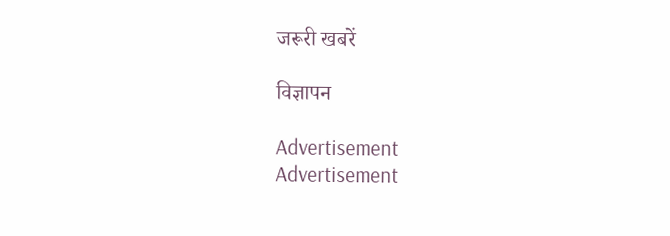जरूरी खबरें

विज्ञापन

Advertisement
Advertisement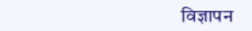विज्ञापन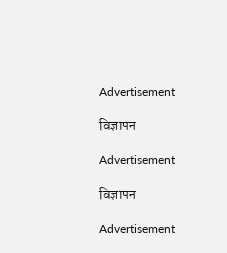Advertisement

विज्ञापन

Advertisement

विज्ञापन

Advertisement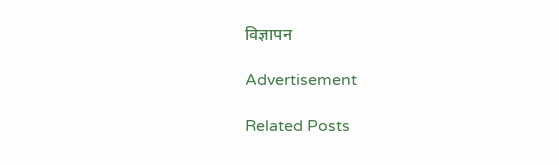विज्ञापन

Advertisement

Related Posts